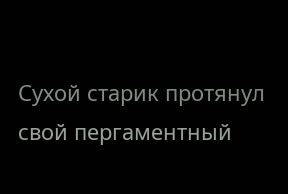Сухой старик протянул свой пергаментный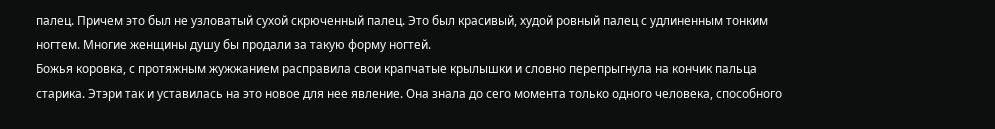палец. Причем это был не узловатый сухой скрюченный палец. Это был красивый, худой ровный палец с удлиненным тонким ногтем. Многие женщины душу бы продали за такую форму ногтей.
Божья коровка, с протяжным жужжанием расправила свои крапчатые крылышки и словно перепрыгнула на кончик пальца старика. Этэри так и уставилась на это новое для нее явление. Она знала до сего момента только одного человека, способного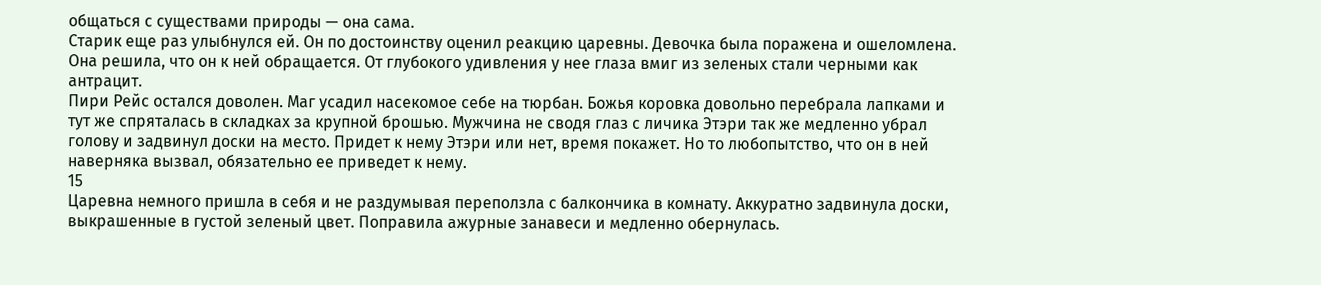общаться с существами природы — она сама.
Старик еще раз улыбнулся ей. Он по достоинству оценил реакцию царевны. Девочка была поражена и ошеломлена. Она решила, что он к ней обращается. От глубокого удивления у нее глаза вмиг из зеленых стали черными как антрацит.
Пири Рейс остался доволен. Маг усадил насекомое себе на тюрбан. Божья коровка довольно перебрала лапками и тут же спряталась в складках за крупной брошью. Мужчина не сводя глаз с личика Этэри так же медленно убрал голову и задвинул доски на место. Придет к нему Этэри или нет, время покажет. Но то любопытство, что он в ней наверняка вызвал, обязательно ее приведет к нему.
15
Царевна немного пришла в себя и не раздумывая переползла с балкончика в комнату. Аккуратно задвинула доски, выкрашенные в густой зеленый цвет. Поправила ажурные занавеси и медленно обернулась.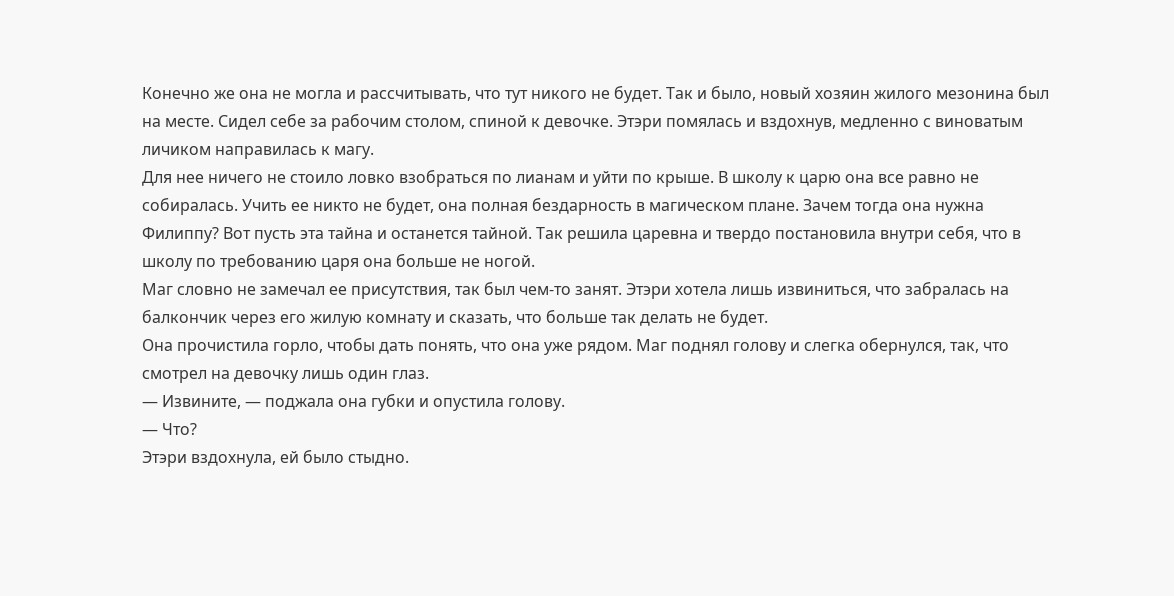Конечно же она не могла и рассчитывать, что тут никого не будет. Так и было, новый хозяин жилого мезонина был на месте. Сидел себе за рабочим столом, спиной к девочке. Этэри помялась и вздохнув, медленно с виноватым личиком направилась к магу.
Для нее ничего не стоило ловко взобраться по лианам и уйти по крыше. В школу к царю она все равно не собиралась. Учить ее никто не будет, она полная бездарность в магическом плане. Зачем тогда она нужна Филиппу? Вот пусть эта тайна и останется тайной. Так решила царевна и твердо постановила внутри себя, что в школу по требованию царя она больше не ногой.
Маг словно не замечал ее присутствия, так был чем-то занят. Этэри хотела лишь извиниться, что забралась на балкончик через его жилую комнату и сказать, что больше так делать не будет.
Она прочистила горло, чтобы дать понять, что она уже рядом. Маг поднял голову и слегка обернулся, так, что смотрел на девочку лишь один глаз.
— Извините, — поджала она губки и опустила голову.
— Что?
Этэри вздохнула, ей было стыдно.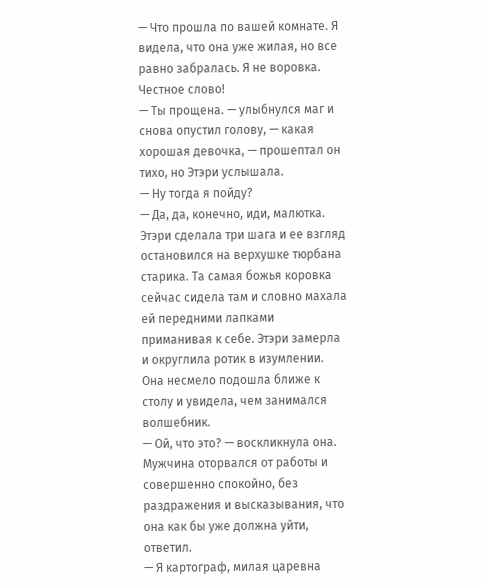— Что прошла по вашей комнате. Я видела, что она уже жилая, но все равно забралась. Я не воровка. Честное слово!
— Ты прощена. — улыбнулся маг и снова опустил голову, — какая хорошая девочка, — прошептал он тихо, но Этэри услышала.
— Ну тогда я пойду?
— Да, да, конечно, иди, малютка.
Этэри сделала три шага и ее взгляд остановился на верхушке тюрбана старика. Та самая божья коровка сейчас сидела там и словно махала ей передними лапками приманивая к себе. Этэри замерла и округлила ротик в изумлении. Она несмело подошла ближе к столу и увидела, чем занимался волшебник.
— Ой, что это? — воскликнула она.
Мужчина оторвался от работы и совершенно спокойно, без раздражения и высказывания, что она как бы уже должна уйти, ответил.
— Я картограф, милая царевна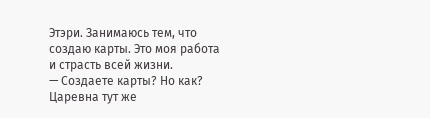Этэри. Занимаюсь тем, что создаю карты. Это моя работа и страсть всей жизни.
— Создаете карты? Но как?
Царевна тут же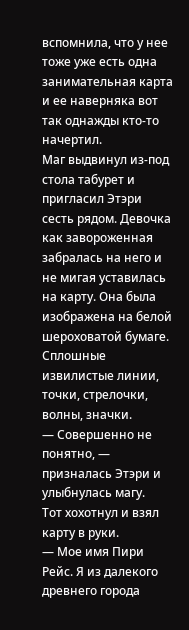вспомнила, что у нее тоже уже есть одна занимательная карта и ее наверняка вот так однажды кто-то начертил.
Маг выдвинул из-под стола табурет и пригласил Этэри сесть рядом. Девочка как завороженная забралась на него и не мигая уставилась на карту. Она была изображена на белой шероховатой бумаге. Сплошные извилистые линии, точки, стрелочки, волны, значки.
— Совершенно не понятно, — призналась Этэри и улыбнулась магу.
Тот хохотнул и взял карту в руки.
— Мое имя Пири Рейс. Я из далекого древнего города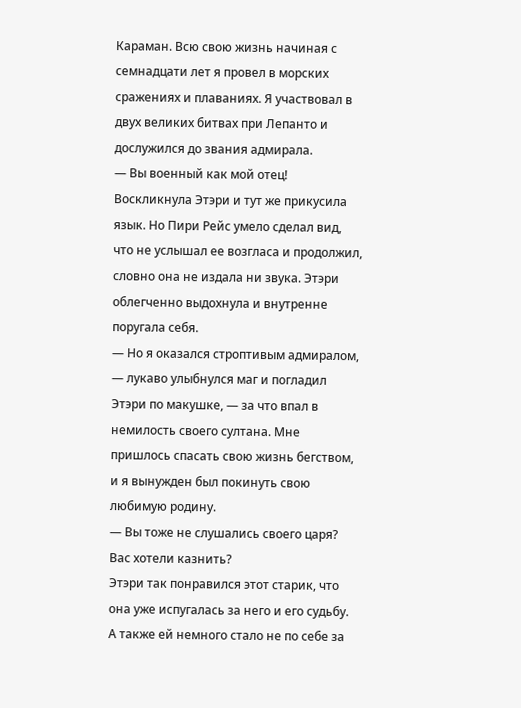Караман. Всю свою жизнь начиная с семнадцати лет я провел в морских сражениях и плаваниях. Я участвовал в двух великих битвах при Лепанто и дослужился до звания адмирала.
— Вы военный как мой отец!
Воскликнула Этэри и тут же прикусила язык. Но Пири Рейс умело сделал вид, что не услышал ее возгласа и продолжил, словно она не издала ни звука. Этэри облегченно выдохнула и внутренне поругала себя.
— Но я оказался строптивым адмиралом, — лукаво улыбнулся маг и погладил Этэри по макушке, — за что впал в немилость своего султана. Мне пришлось спасать свою жизнь бегством, и я вынужден был покинуть свою любимую родину.
— Вы тоже не слушались своего царя? Вас хотели казнить?
Этэри так понравился этот старик, что она уже испугалась за него и его судьбу. А также ей немного стало не по себе за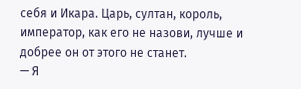себя и Икара. Царь, султан, король, император, как его не назови, лучше и добрее он от этого не станет.
— Я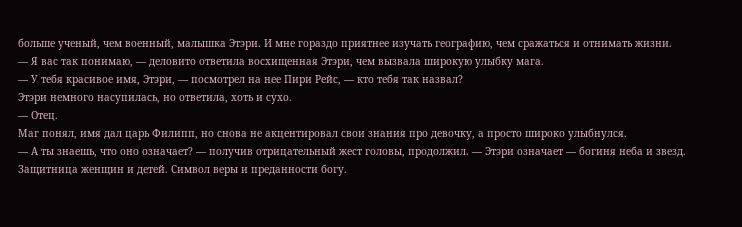больше ученый, чем военный, малышка Этэри. И мне гораздо приятнее изучать географию, чем сражаться и отнимать жизни.
— Я вас так понимаю, — деловито ответила восхищенная Этэри, чем вызвала широкую улыбку мага.
— У тебя красивое имя, Этэри, — посмотрел на нее Пири Рейс, — кто тебя так назвал?
Этэри немного насупилась, но ответила, хоть и сухо.
— Отец.
Маг понял, имя дал царь Филипп, но снова не акцентировал свои знания про девочку, а просто широко улыбнулся.
— А ты знаешь, что оно означает? — получив отрицательный жест головы, продолжил. — Этэри означает — богиня неба и звезд. Защитница женщин и детей. Символ веры и преданности богу.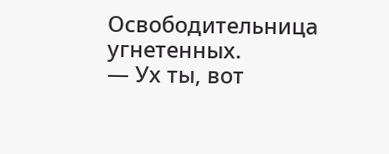Освободительница угнетенных.
— Ух ты, вот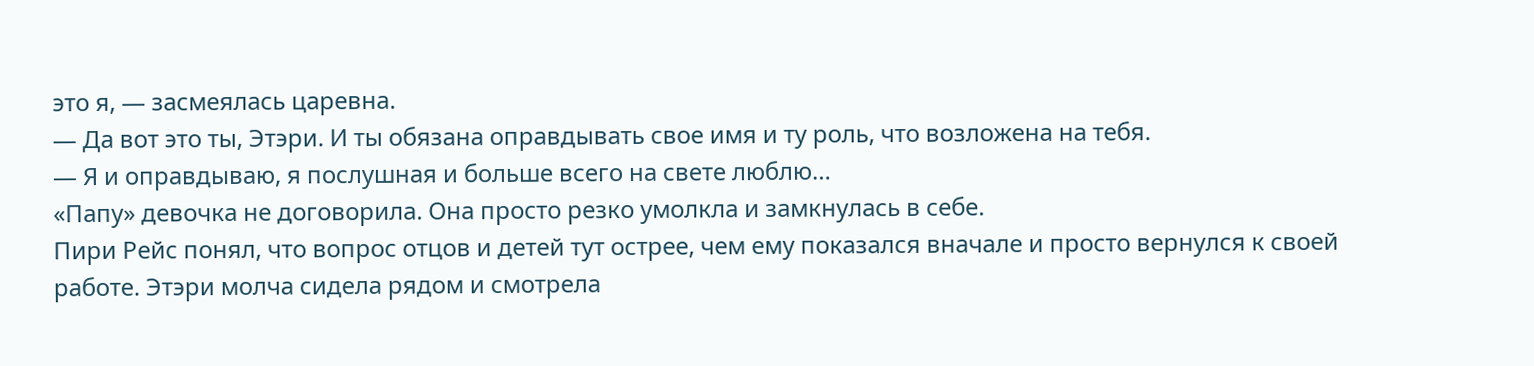это я, — засмеялась царевна.
— Да вот это ты, Этэри. И ты обязана оправдывать свое имя и ту роль, что возложена на тебя.
— Я и оправдываю, я послушная и больше всего на свете люблю…
«Папу» девочка не договорила. Она просто резко умолкла и замкнулась в себе.
Пири Рейс понял, что вопрос отцов и детей тут острее, чем ему показался вначале и просто вернулся к своей работе. Этэри молча сидела рядом и смотрела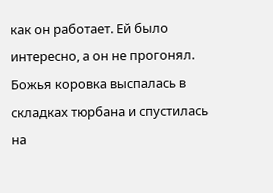как он работает. Ей было интересно, а он не прогонял.
Божья коровка выспалась в складках тюрбана и спустилась на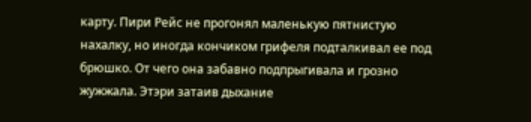карту. Пири Рейс не прогонял маленькую пятнистую нахалку, но иногда кончиком грифеля подталкивал ее под брюшко. От чего она забавно подпрыгивала и грозно жужжала. Этэри затаив дыхание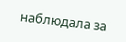наблюдала за